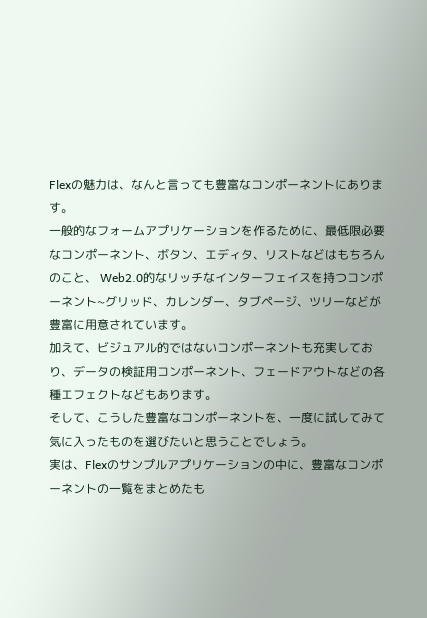Flexの魅力は、なんと言っても豊富なコンポーネントにあります。
一般的なフォームアプリケーションを作るために、最低限必要なコンポーネント、ボタン、エディタ、リストなどはもちろんのこと、 Web2.0的なリッチなインターフェイスを持つコンポーネント~グリッド、カレンダー、タブページ、ツリーなどが豊富に用意されています。
加えて、ビジュアル的ではないコンポーネントも充実しており、データの検証用コンポーネント、フェードアウトなどの各種エフェクトなどもあります。
そして、こうした豊富なコンポーネントを、一度に試してみて気に入ったものを選びたいと思うことでしょう。
実は、Flexのサンプルアプリケーションの中に、豊富なコンポーネントの一覧をまとめたも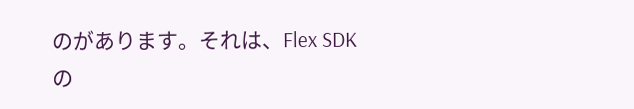のがあります。それは、Flex SDK の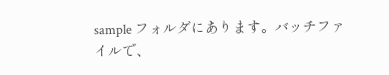sample フォルダにあります。バッチファイルで、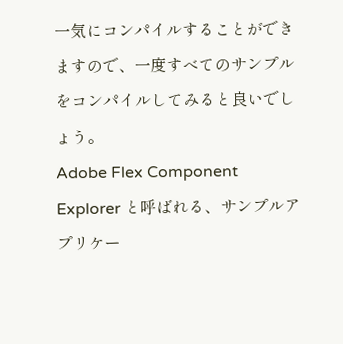一気にコンパイルすることができますので、一度すべてのサンプルをコンパイルしてみると良いでしょう。
Adobe Flex Component Explorer と呼ばれる、サンプルアプリケー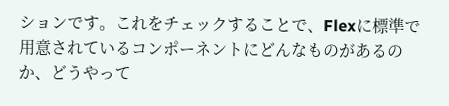ションです。これをチェックすることで、Flexに標準で用意されているコンポーネントにどんなものがあるのか、どうやって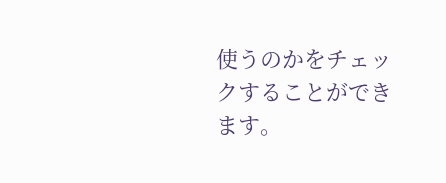使うのかをチェックすることができます。